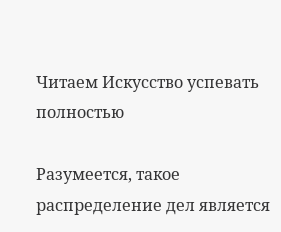Читаем Искусство успевать полностью

Разумеется, такое распределение дел является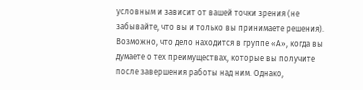условным и зависит от вашей точки зрения (не забывайте, что вы и только вы принимаете решения). Возможно, что дело находится в группе «А», когда вы думаете о тех преимуществах, которые вы получите после завершения работы над ним. Однако,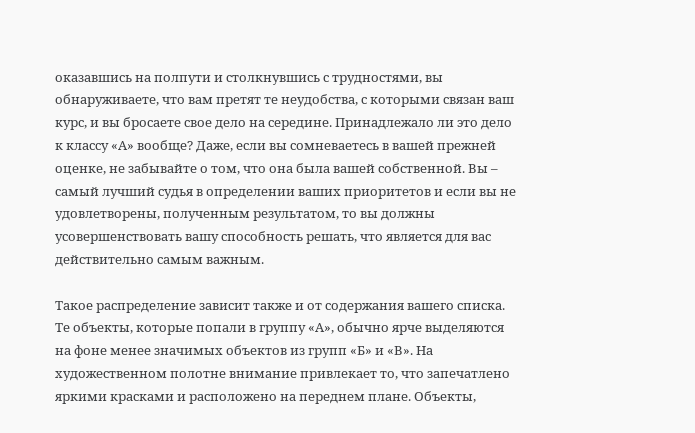оказавшись на полпути и столкнувшись с трудностями, вы обнаруживаете, что вам претят те неудобства, с которыми связан ваш курс, и вы бросаете свое дело на середине. Принадлежало ли это дело к классу «А» вообще? Даже, если вы сомневаетесь в вашей прежней оценке, не забывайте о том, что она была вашей собственной. Вы – самый лучший судья в определении ваших приоритетов и если вы не удовлетворены, полученным результатом, то вы должны усовершенствовать вашу способность решать, что является для вас действительно самым важным.

Такое распределение зависит также и от содержания вашего списка. Те объекты, которые попали в группу «А», обычно ярче выделяются на фоне менее значимых объектов из групп «Б» и «В». На художественном полотне внимание привлекает то, что запечатлено яркими красками и расположено на переднем плане. Объекты,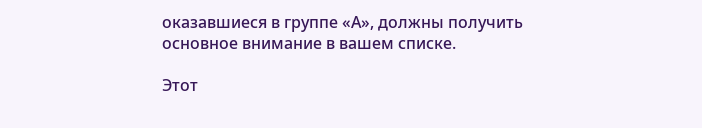оказавшиеся в группе «А», должны получить основное внимание в вашем списке.

Этот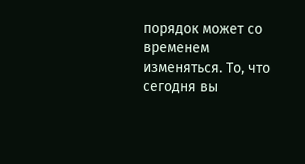порядок может со временем изменяться. То, что сегодня вы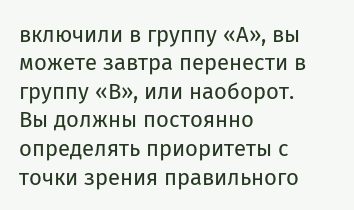включили в группу «А», вы можете завтра перенести в группу «В», или наоборот. Вы должны постоянно определять приоритеты с точки зрения правильного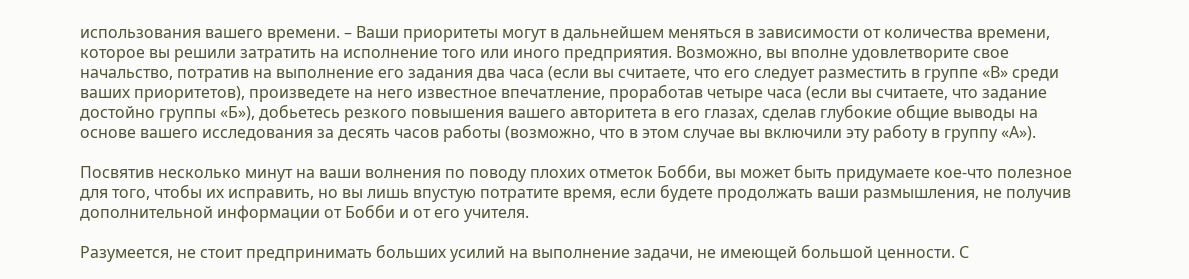использования вашего времени. – Ваши приоритеты могут в дальнейшем меняться в зависимости от количества времени, которое вы решили затратить на исполнение того или иного предприятия. Возможно, вы вполне удовлетворите свое начальство, потратив на выполнение его задания два часа (если вы считаете, что его следует разместить в группе «В» среди ваших приоритетов), произведете на него известное впечатление, проработав четыре часа (если вы считаете, что задание достойно группы «Б»), добьетесь резкого повышения вашего авторитета в его глазах, сделав глубокие общие выводы на основе вашего исследования за десять часов работы (возможно, что в этом случае вы включили эту работу в группу «А»).

Посвятив несколько минут на ваши волнения по поводу плохих отметок Бобби, вы может быть придумаете кое-что полезное для того, чтобы их исправить, но вы лишь впустую потратите время, если будете продолжать ваши размышления, не получив дополнительной информации от Бобби и от его учителя.

Разумеется, не стоит предпринимать больших усилий на выполнение задачи, не имеющей большой ценности. С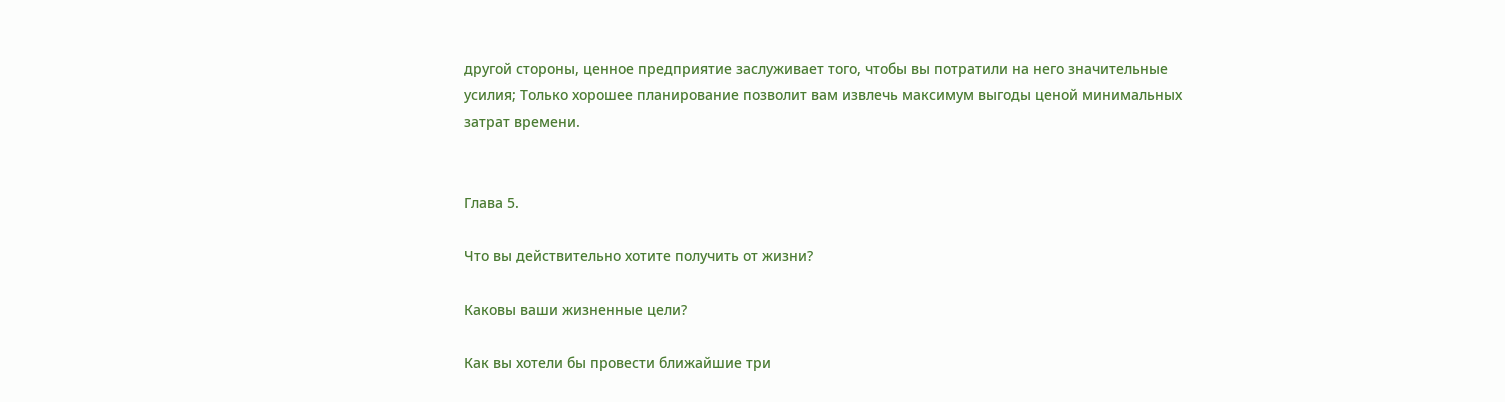другой стороны, ценное предприятие заслуживает того, чтобы вы потратили на него значительные усилия; Только хорошее планирование позволит вам извлечь максимум выгоды ценой минимальных затрат времени.


Глава 5.

Что вы действительно хотите получить от жизни?

Каковы ваши жизненные цели?

Как вы хотели бы провести ближайшие три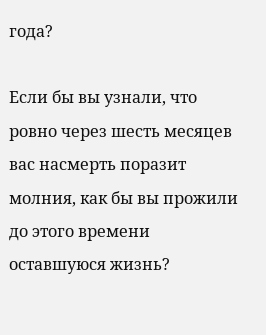года?

Если бы вы узнали, что ровно через шесть месяцев вас насмерть поразит молния, как бы вы прожили до этого времени оставшуюся жизнь?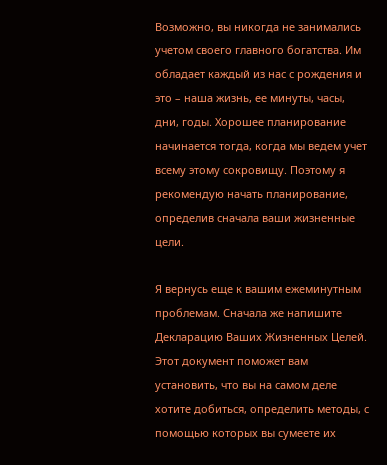Возможно, вы никогда не занимались учетом своего главного богатства. Им обладает каждый из нас с рождения и это – наша жизнь, ее минуты, часы, дни, годы. Хорошее планирование начинается тогда, когда мы ведем учет всему этому сокровищу. Поэтому я рекомендую начать планирование, определив сначала ваши жизненные цели.

Я вернусь еще к вашим ежеминутным проблемам. Сначала же напишите Декларацию Ваших Жизненных Целей. Этот документ поможет вам установить, что вы на самом деле хотите добиться, определить методы, с помощью которых вы сумеете их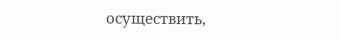осуществить,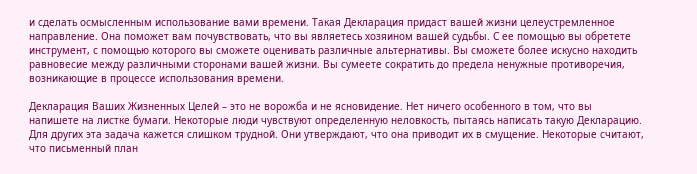и сделать осмысленным использование вами времени. Такая Декларация придаст вашей жизни целеустремленное направление. Она поможет вам почувствовать, что вы являетесь хозяином вашей судьбы. С ее помощью вы обретете инструмент, с помощью которого вы сможете оценивать различные альтернативы. Вы сможете более искусно находить равновесие между различными сторонами вашей жизни. Вы сумеете сократить до предела ненужные противоречия, возникающие в процессе использования времени.

Декларация Ваших Жизненных Целей – это не ворожба и не ясновидение. Нет ничего особенного в том, что вы напишете на листке бумаги. Некоторые люди чувствуют определенную неловкость, пытаясь написать такую Декларацию. Для других эта задача кажется слишком трудной. Они утверждают, что она приводит их в смущение. Некоторые считают, что письменный план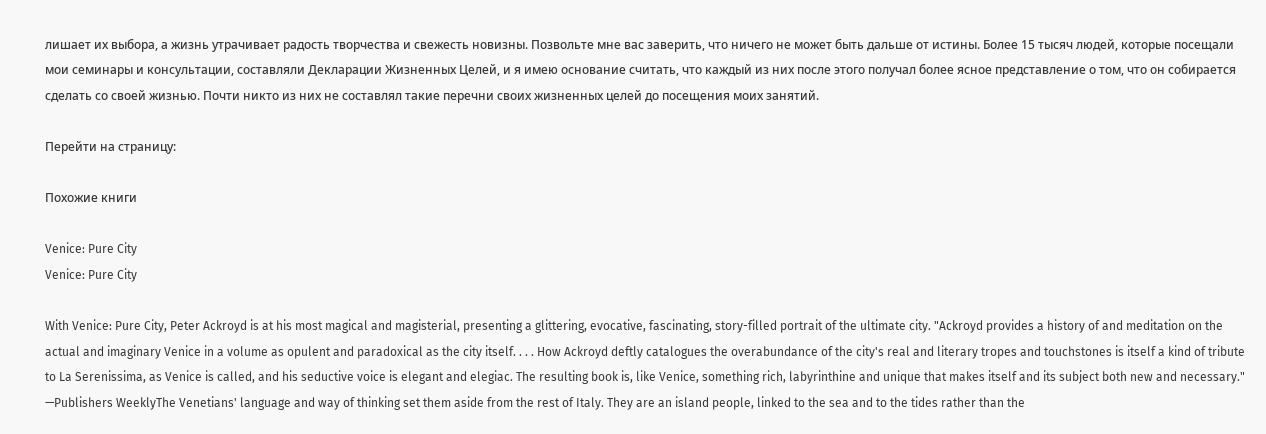лишает их выбора, а жизнь утрачивает радость творчества и свежесть новизны. Позвольте мне вас заверить, что ничего не может быть дальше от истины. Более 15 тысяч людей, которые посещали мои семинары и консультации, составляли Декларации Жизненных Целей, и я имею основание считать, что каждый из них после этого получал более ясное представление о том, что он собирается сделать со своей жизнью. Почти никто из них не составлял такие перечни своих жизненных целей до посещения моих занятий.

Перейти на страницу:

Похожие книги

Venice: Pure City
Venice: Pure City

With Venice: Pure City, Peter Ackroyd is at his most magical and magisterial, presenting a glittering, evocative, fascinating, story-filled portrait of the ultimate city. "Ackroyd provides a history of and meditation on the actual and imaginary Venice in a volume as opulent and paradoxical as the city itself. . . . How Ackroyd deftly catalogues the overabundance of the city's real and literary tropes and touchstones is itself a kind of tribute to La Serenissima, as Venice is called, and his seductive voice is elegant and elegiac. The resulting book is, like Venice, something rich, labyrinthine and unique that makes itself and its subject both new and necessary." —Publishers WeeklyThe Venetians' language and way of thinking set them aside from the rest of Italy. They are an island people, linked to the sea and to the tides rather than the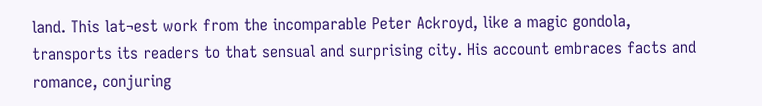land. This lat¬est work from the incomparable Peter Ackroyd, like a magic gondola, transports its readers to that sensual and surprising city. His account embraces facts and romance, conjuring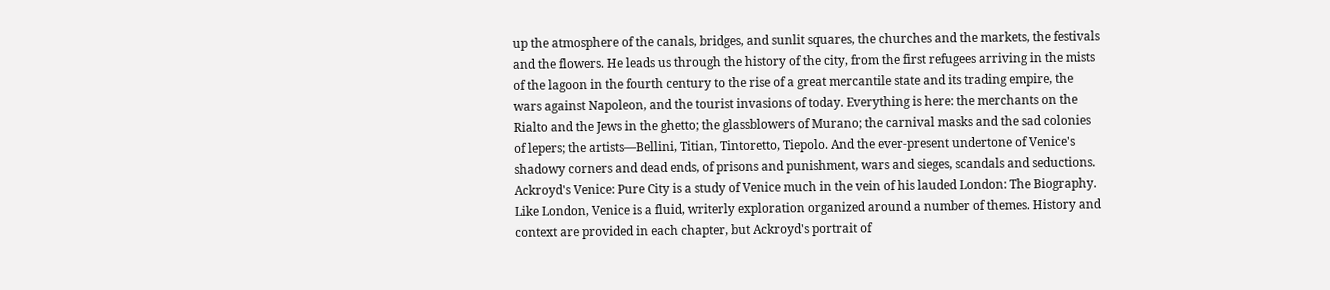up the atmosphere of the canals, bridges, and sunlit squares, the churches and the markets, the festivals and the flowers. He leads us through the history of the city, from the first refugees arriving in the mists of the lagoon in the fourth century to the rise of a great mercantile state and its trading empire, the wars against Napoleon, and the tourist invasions of today. Everything is here: the merchants on the Rialto and the Jews in the ghetto; the glassblowers of Murano; the carnival masks and the sad colonies of lepers; the artists—Bellini, Titian, Tintoretto, Tiepolo. And the ever-present undertone of Venice's shadowy corners and dead ends, of prisons and punishment, wars and sieges, scandals and seductions. Ackroyd's Venice: Pure City is a study of Venice much in the vein of his lauded London: The Biography. Like London, Venice is a fluid, writerly exploration organized around a number of themes. History and context are provided in each chapter, but Ackroyd's portrait of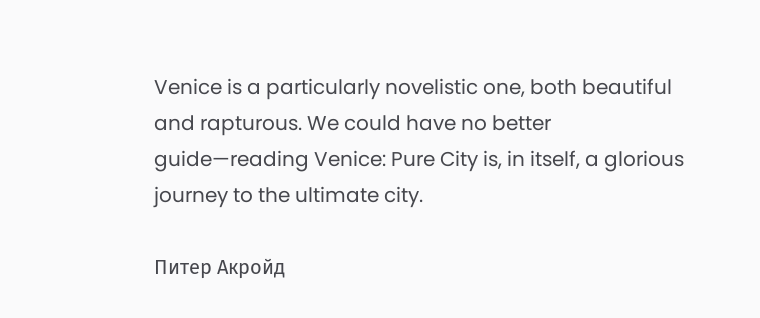Venice is a particularly novelistic one, both beautiful and rapturous. We could have no better guide—reading Venice: Pure City is, in itself, a glorious journey to the ultimate city.

Питер Акройд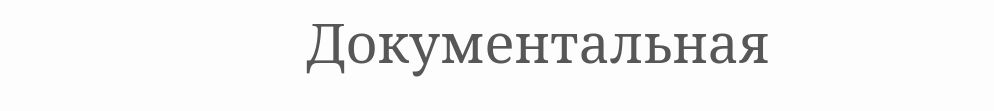Документальная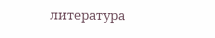литература